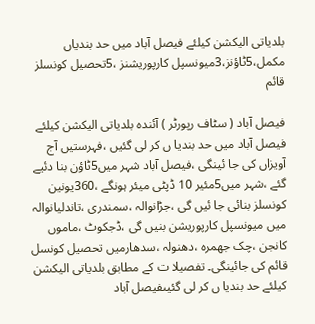بلدیاتی الیکشن کیلئے فیصل آباد میں حد بندیاں مکمل،5ٹاؤنز،3میونسپل کارپوریشنز ،5تحصیل کونسلز قائم

فیصل آباد ( سٹاف رپورٹر ) آئندہ بلدیاتی الیکشن کیلئے فیصل آباد میں حد بندیا ں کر لی گئیں ،فہرستیں آج آویزاں کی جا ئینگی ،فیصل آباد شہر میں5ٹاؤن بنا دئیے گئے ،شہر میں5مئیر 10 ڈپٹی میئر ہونگے ،360یونین کونسلز بنائی جا ئیں گی ،جڑانوالہ ،سمندری ،تاندلیانوالہ میں میونسپل کارپوریشن بنیں گی ،ڈجکوٹ ،ماموں کانجن ،چک جھمرہ ،دھنولہ ،سدھارمیں تحصیل کونسل قائم کی جائینگی۔ تفصیلا ت کے مطابق بلدیاتی الیکشن کیلئے حد بندیا ں کر لی گئیںفیصل آباد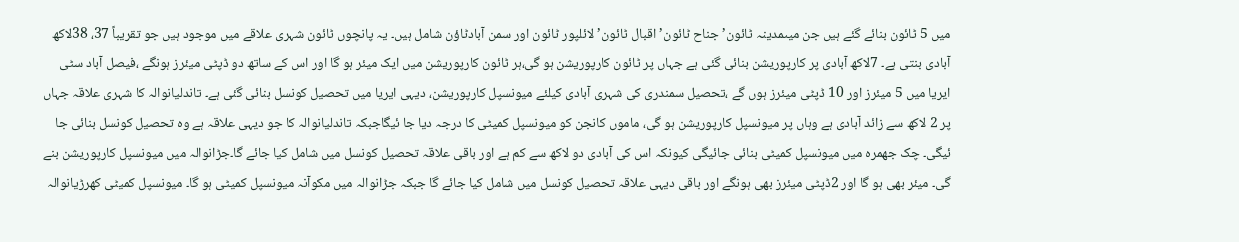میں 5 ٹائون بنائے گئے ہیں جن میںمدینہ ٹائون’ جناح ٹائون’ اقبال ٹائون’ لائلپور ٹائون اور سمن آبادٹاؤن شامل ہیں۔ یہ پانچوں ٹائون شہری علاقے میں موجود ہیں جو تقریباً 37، 38لاکھ آبادی بنتی ہے۔ 7لاکھ آبادی پر کارپوریشن بنائی گئی ہے جہاں پر ٹائون کارپوریشن ہو گی،ہر ٹائون کارپوریشن میں ایک میئر ہو گا اور اس کے ساتھ دو ڈپٹی میئرز ہونگے ،فیصل آباد سٹی ایریا میں 5 میئرز اور 10 ڈپٹی میئرز ہوں گے ،تحصیل سمندری کی شہری آبادی کیلئے میونسپل کارپوریشن، دیہی ایریا میں تحصیل کونسل بنائی گئی ہے۔ تاندلیانوالہ کا شہری علاقہ جہاں پر 2 لاکھ سے زائد آبادی ہے وہاں پر میونسپل کارپوریشن ہو گی، ماموں کانجن کو میونسپل کمیٹی کا درجہ دیا جا ئیگاجبکہ تاندلیانوالہ کا جو دیہی علاقہ ہے وہ تحصیل کونسل بنائی جا ئیگی۔ چک جھمرہ میں میونسپل کمیٹی بنائی جائیگی کیونکہ اس کی آبادی دو لاکھ سے کم ہے اور باقی علاقہ تحصیل کونسل میں شامل کیا جائے گا۔جڑانوالہ میں میونسپل کارپوریشن بنے گی۔ میئر بھی ہو گا اور 2ڈپٹی میئرز بھی ہونگے اور باقی دیہی علاقہ تحصیل کونسل میں شامل کیا جائے گا جبکہ جڑانوالہ میں مکوآنہ میونسپل کمیٹی ہو گا۔ میونسپل کمیٹی کھرڑیانوالہ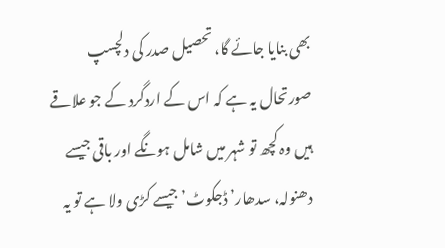بھی بنایا جائے گا، تحصیل صدر کی دلچسپ صورتحال یہ ہے کہ اس کے اردگرد کے جو علاقے ہیں وہ کچھ تو شہر میں شامل ہونگے اور باقی جیسے دھنولہ، سدھار’ ڈجکوٹ’ جیسے کڑی ولا ہے تو یہ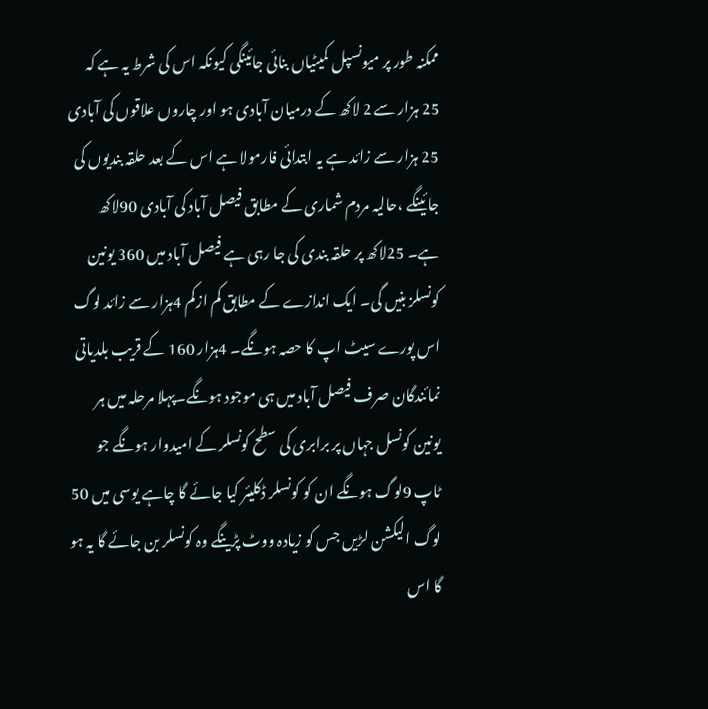ممکنہ طور پر میونسپل کمیٹیاں بنائی جائینگی کیونکہ اس کی شرط یہ ہے کہ 25 ہزار سے 2 لاکھ کے درمیان آبادی ہو اور چاروں علاقوں کی آبادی 25 ہزار سے زائد ہے یہ ابتدائی فارمولا ہے اس کے بعد حلقہ بندیوں کی جائینگے ،حالیہ مردم شماری کے مطابق فیصل آباد کی آبادی 90لاکھ ہے۔ 25لاکھ پر حلقہ بندی کی جا رہی ہے فیصل آباد میں 360 یونین کونسلز بنیں گی۔ ایک اندازے کے مطابق کم ازکم 4ہزار سے زائد لوگ اس پورے سیٹ اپ کا حصہ ہونگے۔ 4ہزار 160 کے قریب بلدیاتی نمائندگان صرف فیصل آباد میں ہی موجود ہونگے۔پہلا مرحلہ میں ہر یونین کونسل جہاں پر برابری کی سطح کونسلر کے امیدوار ہونگے جو ٹاپ 9لوگ ہونگے ان کو کونسلر ڈکلیئر کیا جائے گا چاہے یوسی میں 50 لوگ الیکشن لڑیں جس کو زیادہ ووٹ پڑینگے وہ کونسلر بن جائے گا یہ ہو گا اس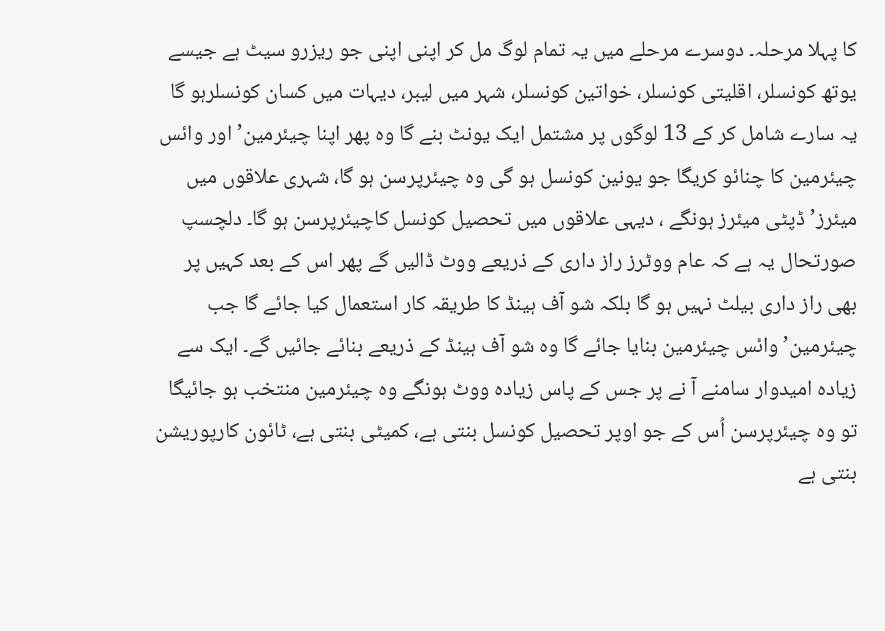کا پہلا مرحلہ۔ دوسرے مرحلے میں یہ تمام لوگ مل کر اپنی اپنی جو ریزرو سیٹ ہے جیسے یوتھ کونسلر، اقلیتی کونسلر، خواتین کونسلر، شہر میں لیبر، دیہات میں کسان کونسلرہو گا یہ سارے شامل کر کے 13 لوگوں پر مشتمل ایک یونٹ بنے گا وہ پھر اپنا چیئرمین’ اور وائس چیئرمین کا چنائو کریگا جو یونین کونسل ہو گی وہ چیئرپرسن ہو گا، شہری علاقوں میں میئرز’ ڈپٹی میئرز ہونگے ، دیہی علاقوں میں تحصیل کونسل کاچیئرپرسن ہو گا۔ دلچسپ صورتحال یہ ہے کہ عام ووٹرز راز داری کے ذریعے ووٹ ڈالیں گے پھر اس کے بعد کہیں پر بھی راز داری بیلٹ نہیں ہو گا بلکہ شو آف ہینڈ کا طریقہ کار استعمال کیا جائے گا جب چیئرمین’ وائس چیئرمین بنایا جائے گا وہ شو آف ہینڈ کے ذریعے بنائے جائیں گے۔ ایک سے زیادہ امیدوار سامنے آ نے پر جس کے پاس زیادہ ووٹ ہونگے وہ چیئرمین منتخب ہو جائیگا تو وہ چیئرپرسن اُس کے جو اوپر تحصیل کونسل بنتی ہے، کمیٹی بنتی ہے، ٹائون کارپوریشن بنتی ہے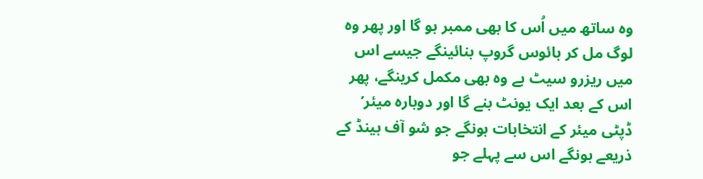وہ ساتھ میں اُس کا بھی ممبر ہو گا اور پھر وہ لوگ مل کر ہائوس گروپ بنائینگے جیسے اس میں ریزرو سیٹ ہے وہ بھی مکمل کرینگے، پھر اس کے بعد ایک یونٹ بنے گا اور دوبارہ میئر’ ڈپٹی میئر کے انتخابات ہونگے جو شو آف ہینڈ کے ذریعے ہونگے اس سے پہلے جو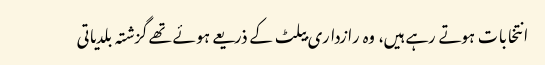انتخابات ہوتے رہے ہیں، وہ رازداری بیلٹ کے ذریعے ہوئے تھے گزشتہ بلدیاتی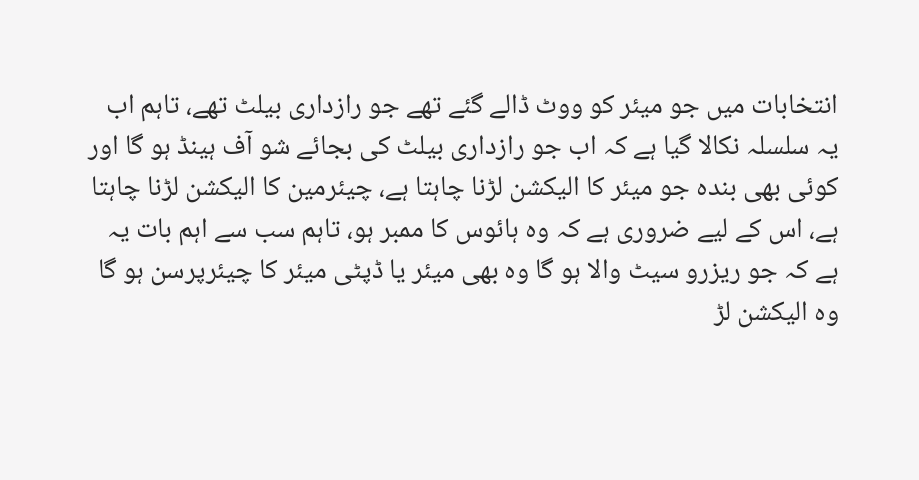انتخابات میں جو میئر کو ووٹ ڈالے گئے تھے جو رازداری بیلٹ تھے، تاہم اب یہ سلسلہ نکالا گیا ہے کہ اب جو رازداری بیلٹ کی بجائے شو آف ہینڈ ہو گا اور کوئی بھی بندہ جو میئر کا الیکشن لڑنا چاہتا ہے، چیئرمین کا الیکشن لڑنا چاہتا ہے، اس کے لیے ضروری ہے کہ وہ ہائوس کا ممبر ہو، تاہم سب سے اہم بات یہ ہے کہ جو ریزرو سیٹ والا ہو گا وہ بھی میئر یا ڈپٹی میئر کا چیئرپرسن ہو گا وہ الیکشن لڑ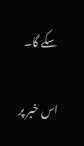سکے گا۔

اس خبر پر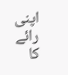اپنی رائے کا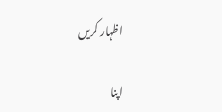اظہار کریں

اپنا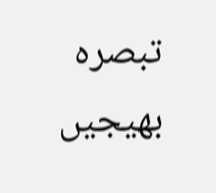تبصرہ بھیجیں